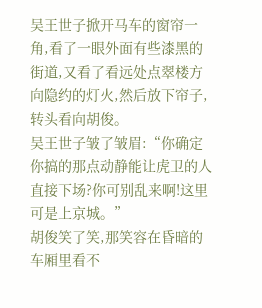吴王世子掀开马车的窗帘一角,看了一眼外面有些漆黑的街道,又看了看远处点翠楼方向隐约的灯火,然后放下帘子,转头看向胡俊。
吴王世子皱了皱眉:“你确定你搞的那点动静能让虎卫的人直接下场?你可别乱来啊!这里可是上京城。”
胡俊笑了笑,那笑容在昏暗的车厢里看不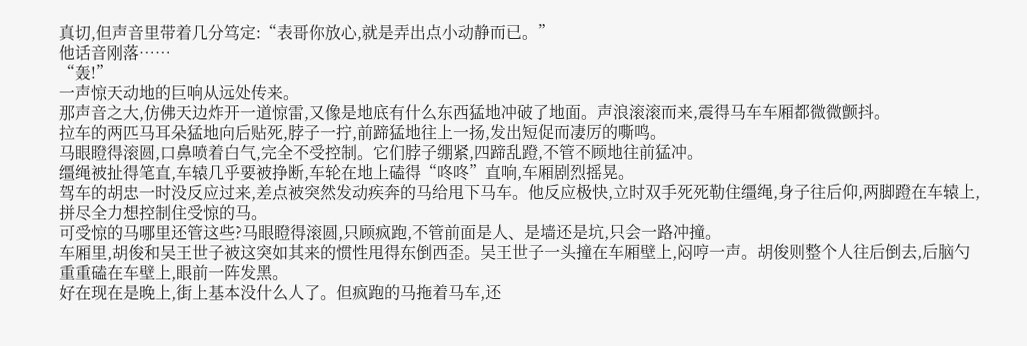真切,但声音里带着几分笃定:“表哥你放心,就是弄出点小动静而已。”
他话音刚落……
“轰!”
一声惊天动地的巨响从远处传来。
那声音之大,仿佛天边炸开一道惊雷,又像是地底有什么东西猛地冲破了地面。声浪滚滚而来,震得马车车厢都微微颤抖。
拉车的两匹马耳朵猛地向后贴死,脖子一拧,前蹄猛地往上一扬,发出短促而凄厉的嘶鸣。
马眼瞪得滚圆,口鼻喷着白气,完全不受控制。它们脖子绷紧,四蹄乱蹬,不管不顾地往前猛冲。
缰绳被扯得笔直,车辕几乎要被挣断,车轮在地上磕得“咚咚”直响,车厢剧烈摇晃。
驾车的胡忠一时没反应过来,差点被突然发动疾奔的马给甩下马车。他反应极快,立时双手死死勒住缰绳,身子往后仰,两脚蹬在车辕上,拼尽全力想控制住受惊的马。
可受惊的马哪里还管这些?马眼瞪得滚圆,只顾疯跑,不管前面是人、是墙还是坑,只会一路冲撞。
车厢里,胡俊和吴王世子被这突如其来的惯性甩得东倒西歪。吴王世子一头撞在车厢壁上,闷哼一声。胡俊则整个人往后倒去,后脑勺重重磕在车壁上,眼前一阵发黑。
好在现在是晚上,街上基本没什么人了。但疯跑的马拖着马车,还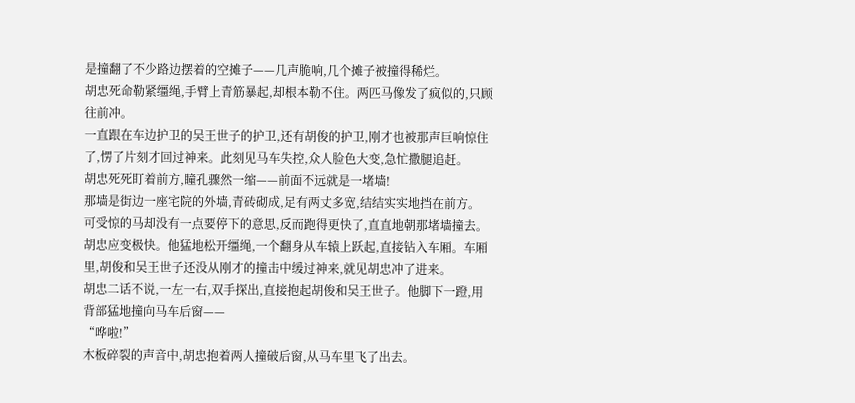是撞翻了不少路边摆着的空摊子——几声脆响,几个摊子被撞得稀烂。
胡忠死命勒紧缰绳,手臂上青筋暴起,却根本勒不住。两匹马像发了疯似的,只顾往前冲。
一直跟在车边护卫的吴王世子的护卫,还有胡俊的护卫,刚才也被那声巨响惊住了,愣了片刻才回过神来。此刻见马车失控,众人脸色大变,急忙撒腿追赶。
胡忠死死盯着前方,瞳孔骤然一缩——前面不远就是一堵墙!
那墙是街边一座宅院的外墙,青砖砌成,足有两丈多宽,结结实实地挡在前方。
可受惊的马却没有一点要停下的意思,反而跑得更快了,直直地朝那堵墙撞去。
胡忠应变极快。他猛地松开缰绳,一个翻身从车辕上跃起,直接钻入车厢。车厢里,胡俊和吴王世子还没从刚才的撞击中缓过神来,就见胡忠冲了进来。
胡忠二话不说,一左一右,双手探出,直接抱起胡俊和吴王世子。他脚下一蹬,用背部猛地撞向马车后窗——
“哗啦!”
木板碎裂的声音中,胡忠抱着两人撞破后窗,从马车里飞了出去。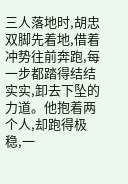三人落地时,胡忠双脚先着地,借着冲势往前奔跑,每一步都踏得结结实实,卸去下坠的力道。他抱着两个人,却跑得极稳,一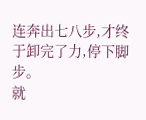连奔出七八步,才终于卸完了力,停下脚步。
就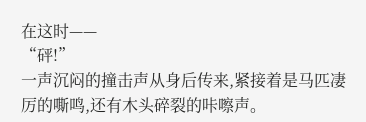在这时——
“砰!”
一声沉闷的撞击声从身后传来,紧接着是马匹凄厉的嘶鸣,还有木头碎裂的咔嚓声。